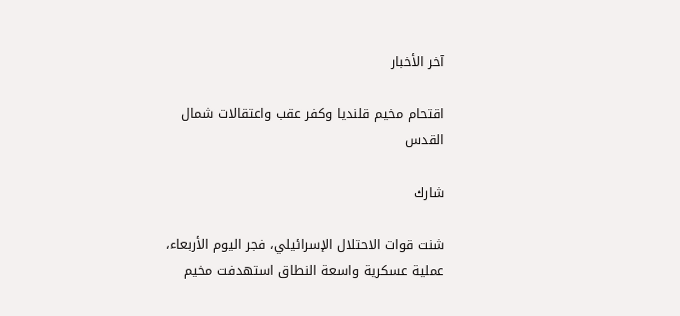آخر الأخبار

اقتحام مخيم قلنديا وكفر عقب واعتقالات شمال القدس

شارك

شنت قوات الاحتلال الإسرائيلي، فجر اليوم الأربعاء، عملية عسكرية واسعة النطاق استهدفت مخيم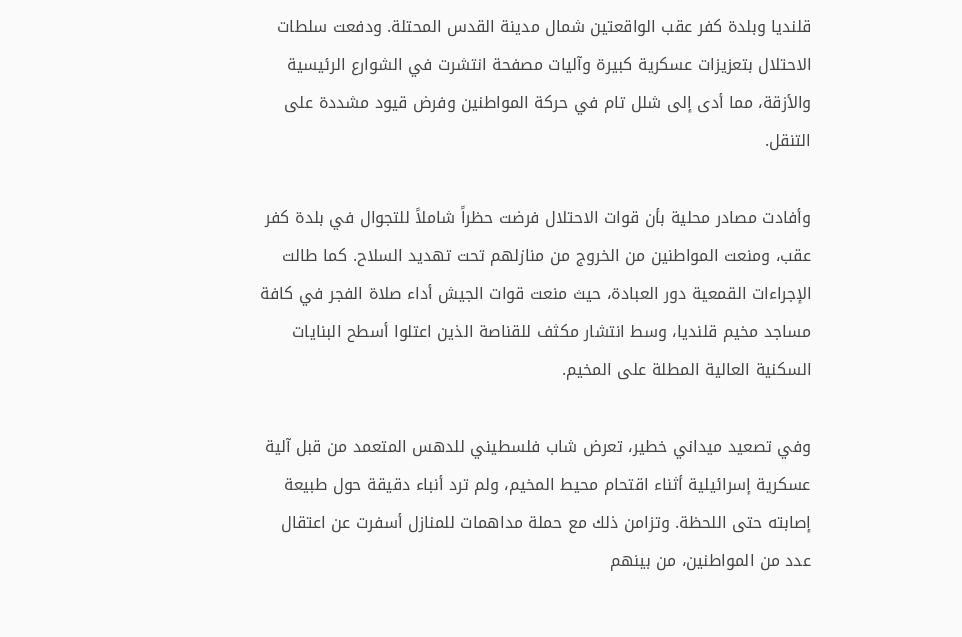قلنديا وبلدة كفر عقب الواقعتين شمال مدينة القدس المحتلة. ودفعت سلطات الاحتلال بتعزيزات عسكرية كبيرة وآليات مصفحة انتشرت في الشوارع الرئيسية والأزقة، مما أدى إلى شلل تام في حركة المواطنين وفرض قيود مشددة على التنقل.

وأفادت مصادر محلية بأن قوات الاحتلال فرضت حظراً شاملاً للتجوال في بلدة كفر عقب، ومنعت المواطنين من الخروج من منازلهم تحت تهديد السلاح. كما طالت الإجراءات القمعية دور العبادة، حيث منعت قوات الجيش أداء صلاة الفجر في كافة مساجد مخيم قلنديا، وسط انتشار مكثف للقناصة الذين اعتلوا أسطح البنايات السكنية العالية المطلة على المخيم.

وفي تصعيد ميداني خطير، تعرض شاب فلسطيني للدهس المتعمد من قبل آلية عسكرية إسرائيلية أثناء اقتحام محيط المخيم، ولم ترد أنباء دقيقة حول طبيعة إصابته حتى اللحظة. وتزامن ذلك مع حملة مداهمات للمنازل أسفرت عن اعتقال عدد من المواطنين، من بينهم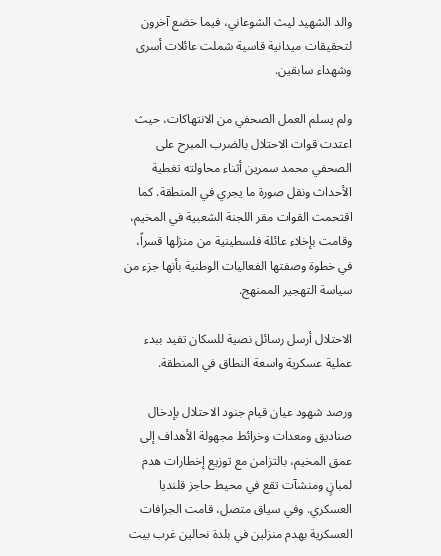والد الشهيد ليث الشوعاني، فيما خضع آخرون لتحقيقات ميدانية قاسية شملت عائلات أسرى وشهداء سابقين.

ولم يسلم العمل الصحفي من الانتهاكات، حيث اعتدت قوات الاحتلال بالضرب المبرح على الصحفي محمد سمرين أثناء محاولته تغطية الأحداث ونقل صورة ما يجري في المنطقة. كما اقتحمت القوات مقر اللجنة الشعبية في المخيم، وقامت بإخلاء عائلة فلسطينية من منزلها قسراً، في خطوة وصفتها الفعاليات الوطنية بأنها جزء من سياسة التهجير الممنهج.

الاحتلال أرسل رسائل نصية للسكان تفيد ببدء عملية عسكرية واسعة النطاق في المنطقة.

ورصد شهود عيان قيام جنود الاحتلال بإدخال صناديق ومعدات وخرائط مجهولة الأهداف إلى عمق المخيم، بالتزامن مع توزيع إخطارات هدم لمبانٍ ومنشآت تقع في محيط حاجز قلنديا العسكري. وفي سياق متصل، قامت الجرافات العسكرية بهدم منزلين في بلدة نحالين غرب بيت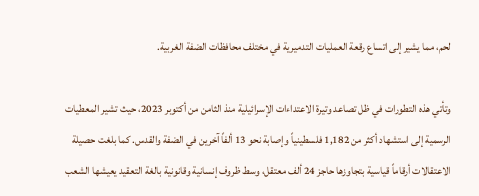لحم، مما يشير إلى اتساع رقعة العمليات التدميرية في مختلف محافظات الضفة الغربية.

وتأتي هذه التطورات في ظل تصاعد وتيرة الاعتداءات الإسرائيلية منذ الثامن من أكتوبر 2023، حيث تشير المعطيات الرسمية إلى استشهاد أكثر من 1,182 فلسطينياً وإصابة نحو 13 ألفاً آخرين في الضفة والقدس. كما بلغت حصيلة الاعتقالات أرقاماً قياسية بتجاوزها حاجز 24 ألف معتقل، وسط ظروف إنسانية وقانونية بالغة التعقيد يعيشها الشعب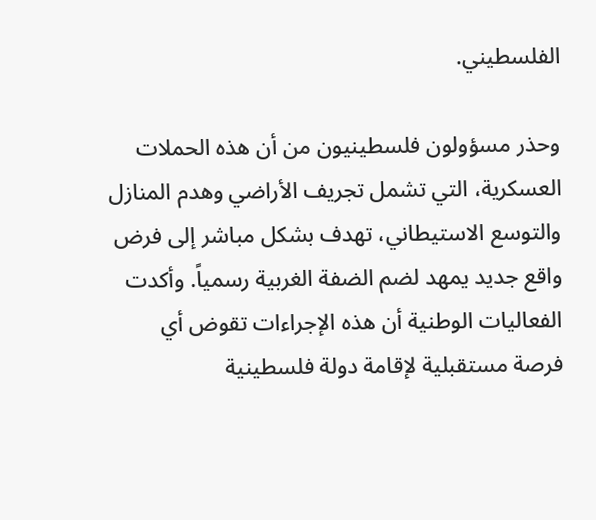الفلسطيني.

وحذر مسؤولون فلسطينيون من أن هذه الحملات العسكرية، التي تشمل تجريف الأراضي وهدم المنازل والتوسع الاستيطاني، تهدف بشكل مباشر إلى فرض واقع جديد يمهد لضم الضفة الغربية رسمياً. وأكدت الفعاليات الوطنية أن هذه الإجراءات تقوض أي فرصة مستقبلية لإقامة دولة فلسطينية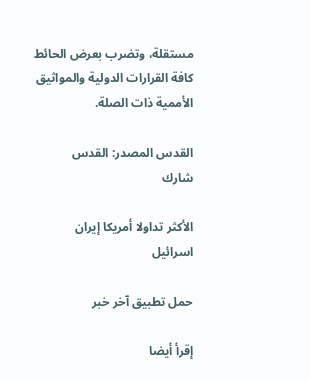مستقلة، وتضرب بعرض الحائط كافة القرارات الدولية والمواثيق الأممية ذات الصلة.

القدس المصدر: القدس
شارك

الأكثر تداولا أمريكا إيران اسرائيل

حمل تطبيق آخر خبر

إقرأ أيضا